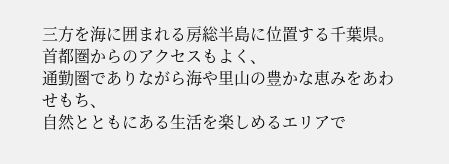三方を海に囲まれる房総半島に位置する千葉県。
首都圏からのアクセスもよく、
通勤圏でありながら海や里山の豊かな恵みをあわせもち、
自然とともにある生活を楽しめるエリアで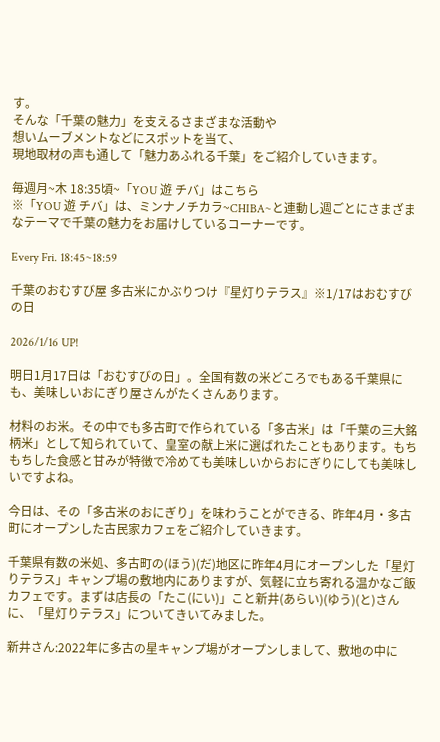す。
そんな「千葉の魅力」を支えるさまざまな活動や
想いムーブメントなどにスポットを当て、
現地取材の声も通して「魅力あふれる千葉」をご紹介していきます。

毎週月~木 18:35頃~「YOU 遊 チバ」はこちら
※「YOU 遊 チバ」は、ミンナノチカラ~CHIBA~と連動し週ごとにさまざまなテーマで千葉の魅力をお届けしているコーナーです。

Every Fri. 18:45~18:59

千葉のおむすび屋 多古米にかぶりつけ『星灯りテラス』※1/17はおむすびの日

2026/1/16 UP!

明日1月17日は「おむすびの日」。全国有数の米どころでもある千葉県にも、美味しいおにぎり屋さんがたくさんあります。

材料のお米。その中でも多古町で作られている「多古米」は「千葉の三大銘柄米」として知られていて、皇室の献上米に選ばれたこともあります。もちもちした食感と甘みが特徴で冷めても美味しいからおにぎりにしても美味しいですよね。

今日は、その「多古米のおにぎり」を味わうことができる、昨年4月・多古町にオープンした古民家カフェをご紹介していきます。

千葉県有数の米処、多古町の(ほう)(だ)地区に昨年4月にオープンした「星灯りテラス」キャンプ場の敷地内にありますが、気軽に立ち寄れる温かなご飯カフェです。まずは店長の「たこ(にい)」こと新井(あらい)(ゆう)(と)さんに、「星灯りテラス」についてきいてみました。

新井さん:2022年に多古の星キャンプ場がオープンしまして、敷地の中に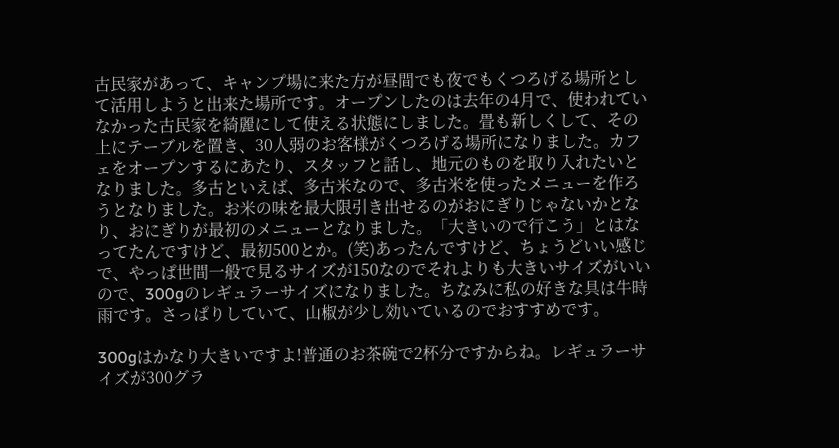古民家があって、キャンプ場に来た方が昼間でも夜でもくつろげる場所として活用しようと出来た場所です。オープンしたのは去年の4月で、使われていなかった古民家を綺麗にして使える状態にしました。畳も新しくして、その上にテーブルを置き、30人弱のお客様がくつろげる場所になりました。カフェをオープンするにあたり、スタッフと話し、地元のものを取り入れたいとなりました。多古といえば、多古米なので、多古米を使ったメニューを作ろうとなりました。お米の味を最大限引き出せるのがおにぎりじゃないかとなり、おにぎりが最初のメニューとなりました。「大きいので行こう」とはなってたんですけど、最初500とか。(笑)あったんですけど、ちょうどいい感じで、やっぱ世間一般で見るサイズが150なのでそれよりも大きいサイズがいいので、300gのレギュラーサイズになりました。ちなみに私の好きな具は牛時雨です。さっぱりしていて、山椒が少し効いているのでおすすめです。

300gはかなり大きいですよ!普通のお茶碗で2杯分ですからね。レギュラーサイズが300グラ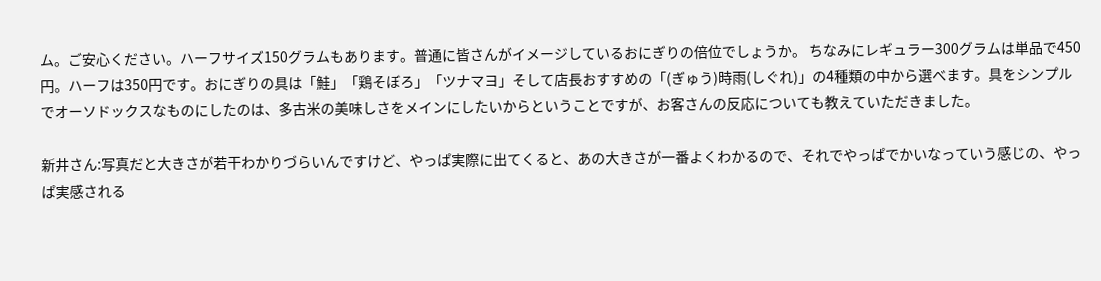ム。ご安心ください。ハーフサイズ150グラムもあります。普通に皆さんがイメージしているおにぎりの倍位でしょうか。 ちなみにレギュラー300グラムは単品で450円。ハーフは350円です。おにぎりの具は「鮭」「鶏そぼろ」「ツナマヨ」そして店長おすすめの「(ぎゅう)時雨(しぐれ)」の4種類の中から選べます。具をシンプルでオーソドックスなものにしたのは、多古米の美味しさをメインにしたいからということですが、お客さんの反応についても教えていただきました。

新井さん:写真だと大きさが若干わかりづらいんですけど、やっぱ実際に出てくると、あの大きさが一番よくわかるので、それでやっぱでかいなっていう感じの、やっぱ実感される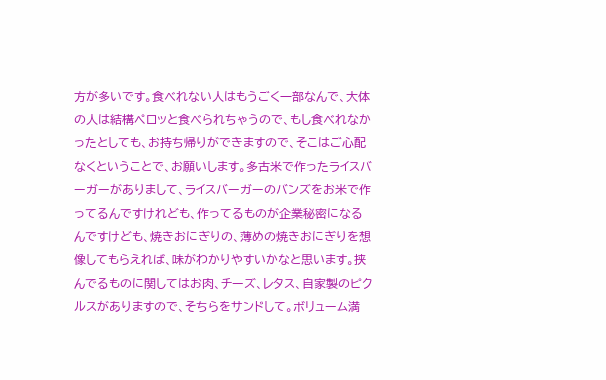方が多いです。食べれない人はもうごく一部なんで、大体の人は結構ペロッと食べられちゃうので、もし食べれなかったとしても、お持ち帰りができますので、そこはご心配なくということで、お願いします。多古米で作ったライスバーガーがありまして、ライスバーガーのバンズをお米で作ってるんですけれども、作ってるものが企業秘密になるんですけども、焼きおにぎりの、薄めの焼きおにぎりを想像してもらえれば、味がわかりやすいかなと思います。挟んでるものに関してはお肉、チーズ、レタス、自家製のピクルスがありますので、そちらをサンドして。ボリューム満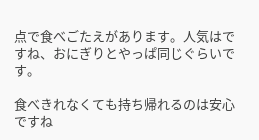点で食べごたえがあります。人気はですね、おにぎりとやっぱ同じぐらいです。

食べきれなくても持ち帰れるのは安心ですね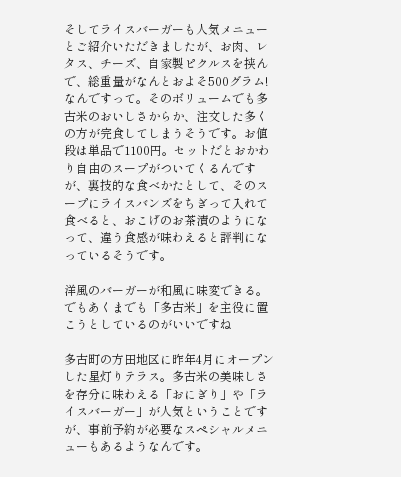そしてライスバーガーも人気メニューとご紹介いただきましたが、お肉、レタス、チーズ、自家製ピクルスを挟んで、総重量がなんとおよそ500グラム!なんですって。そのボリュームでも多古米のおいしさからか、注文した多くの方が完食してしまうそうです。お値段は単品で1100円。セットだとおかわり自由のスープがついてくるんですが、裏技的な食べかたとして、そのスープにライスバンズをちぎって入れて食べると、おこげのお茶漬のようになって、違う食感が味わえると評判になっているそうです。

洋風のバーガーが和風に味変できる。でもあくまでも「多古米」を主役に置こうとしているのがいいですね

多古町の方田地区に昨年4月にオープンした星灯りテラス。多古米の美味しさを存分に味わえる「おにぎり」や「ライスバーガー」が人気ということですが、事前予約が必要なスペシャルメニューもあるようなんです。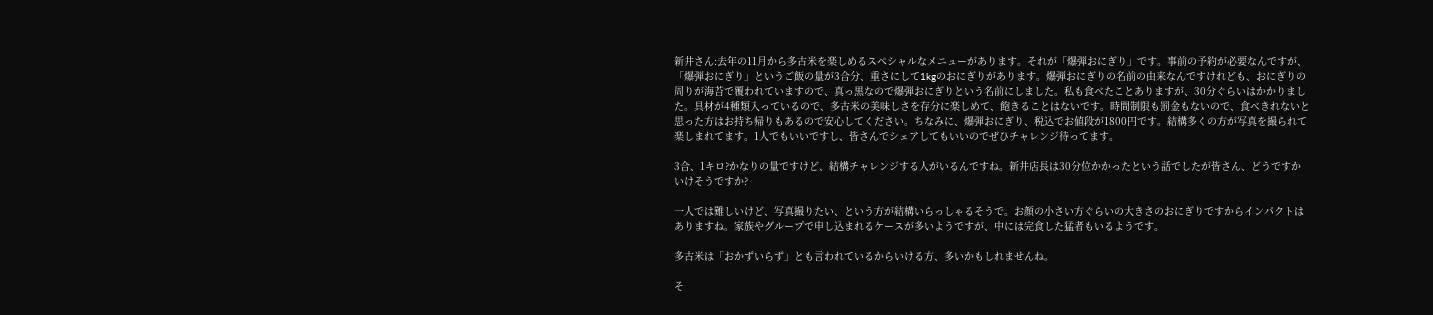新井さん:去年の11月から多古米を楽しめるスペシャルなメニューがあります。それが「爆弾おにぎり」です。事前の予約が必要なんですが、「爆弾おにぎり」というご飯の量が3合分、重さにして1kgのおにぎりがあります。爆弾おにぎりの名前の由来なんですけれども、おにぎりの周りが海苔で覆われていますので、真っ黒なので爆弾おにぎりという名前にしました。私も食べたことありますが、30分ぐらいはかかりました。具材が4種類入っているので、多古米の美味しさを存分に楽しめて、飽きることはないです。時間制限も罰金もないので、食べきれないと思った方はお持ち帰りもあるので安心してください。ちなみに、爆弾おにぎり、税込でお値段が1800円です。結構多くの方が写真を撮られて楽しまれてます。1人でもいいですし、皆さんでシェアしてもいいのでぜひチャレンジ待ってます。

3合、1キロ?かなりの量ですけど、結構チャレンジする人がいるんですね。新井店長は30分位かかったという話でしたが皆さん、どうですかいけそうですか?

一人では難しいけど、写真撮りたい、という方が結構いらっしゃるそうで。お顔の小さい方ぐらいの大きさのおにぎりですからインパクトはありますね。家族やグループで申し込まれるケースが多いようですが、中には完食した猛者もいるようです。

多古米は「おかずいらず」とも言われているからいける方、多いかもしれませんね。

そ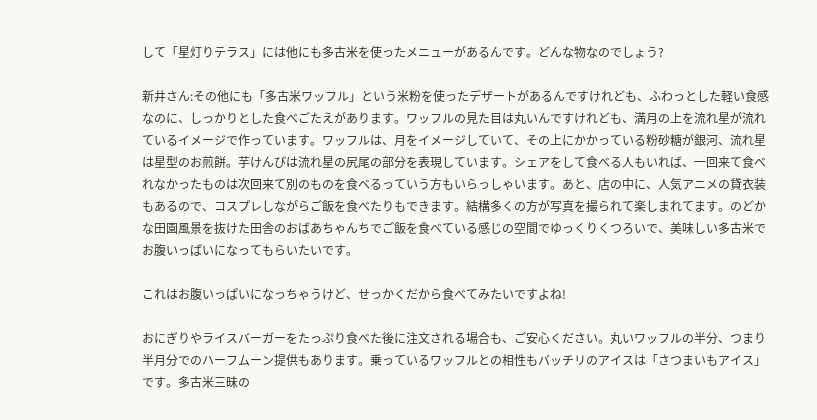して「星灯りテラス」には他にも多古米を使ったメニューがあるんです。どんな物なのでしょう?

新井さん:その他にも「多古米ワッフル」という米粉を使ったデザートがあるんですけれども、ふわっとした軽い食感なのに、しっかりとした食べごたえがあります。ワッフルの見た目は丸いんですけれども、満月の上を流れ星が流れているイメージで作っています。ワッフルは、月をイメージしていて、その上にかかっている粉砂糖が銀河、流れ星は星型のお煎餅。芋けんぴは流れ星の尻尾の部分を表現しています。シェアをして食べる人もいれば、一回来て食べれなかったものは次回来て別のものを食べるっていう方もいらっしゃいます。あと、店の中に、人気アニメの貸衣装もあるので、コスプレしながらご飯を食べたりもできます。結構多くの方が写真を撮られて楽しまれてます。のどかな田園風景を抜けた田舎のおばあちゃんちでご飯を食べている感じの空間でゆっくりくつろいで、美味しい多古米でお腹いっぱいになってもらいたいです。

これはお腹いっぱいになっちゃうけど、せっかくだから食べてみたいですよね!

おにぎりやライスバーガーをたっぷり食べた後に注文される場合も、ご安心ください。丸いワッフルの半分、つまり半月分でのハーフムーン提供もあります。乗っているワッフルとの相性もバッチリのアイスは「さつまいもアイス」です。多古米三昧の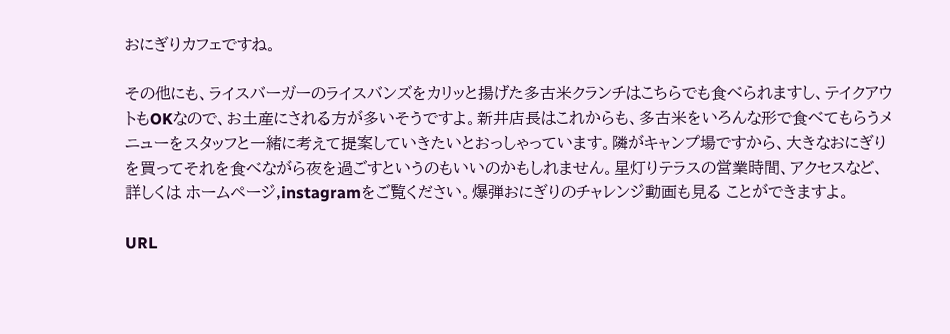おにぎりカフェですね。

その他にも、ライスバーガーのライスバンズをカリッと揚げた多古米クランチはこちらでも食べられますし、テイクアウトもOKなので、お土産にされる方が多いそうですよ。新井店長はこれからも、多古米をいろんな形で食べてもらうメニューをスタッフと一緒に考えて提案していきたいとおっしゃっています。隣がキャンプ場ですから、大きなおにぎりを買ってそれを食べながら夜を過ごすというのもいいのかもしれません。星灯りテラスの営業時間、アクセスなど、詳しくは ホームページ,instagramをご覧ください。爆弾おにぎりのチャレンジ動画も見る ことができますよ。

URL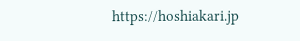https://hoshiakari.jp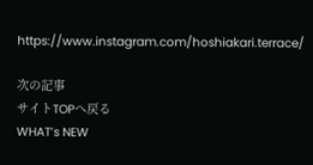https://www.instagram.com/hoshiakari.terrace/

次の記事
サイトTOPへ戻る
WHAT’s NEW